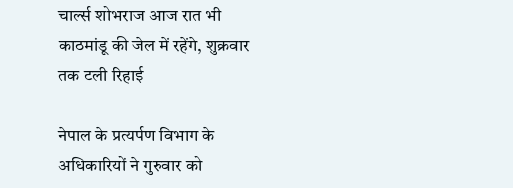चार्ल्स शोभराज आज रात भी काठमांडू की जेल में रहेंगे, शुक्रवार तक टली रिहाई

नेपाल के प्रत्यर्पण विभाग के अधिकारियों ने गुरुवार को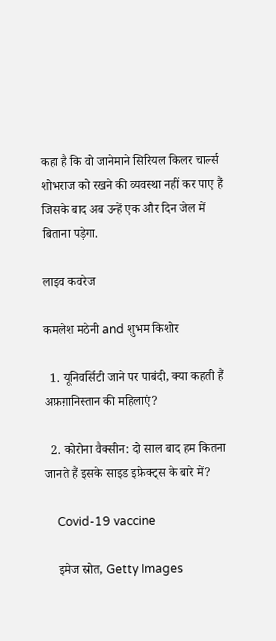कहा है कि वो जानेमाने सिरियल किलर चार्ल्स शोभराज को रखने की व्यवस्था नहीं कर पाए हैं जिसके बाद अब उन्हें एक और दिन जेल में बिताना पड़ेगा.

लाइव कवरेज

कमलेश मठेनी and शुभम किशोर

  1. यूनिवर्सिटी जाने पर पाबंदी, क्या कहती हैं अफ़ग़ानिस्तान की महिलाएं?

  2. कोरोना वैक्सीन: दो साल बाद हम कितना जानते हैं इसके साइड इफ़ेक्ट्स के बारे में?

    Covid-19 vaccine

    इमेज स्रोत, Getty Images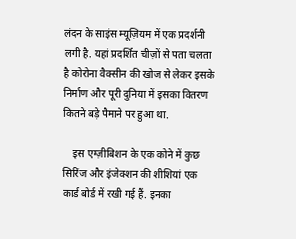लंदन के साइंस म्यूज़ियम में एक प्रदर्शनी लगी है. यहां प्रदर्शित चीज़ों से पता चलता है कोरोना वैक्सीन की खोज से लेकर इसके निर्माण और पूरी दुनिया में इसका वितरण कितने बड़े पैमाने पर हुआ था.

    इस एग्ज़ीबिशन के एक कोने में कुछ सिरिंज और इंजेक्शन की शीशियां एक कार्ड बोर्ड में रखी गई हैं. इनका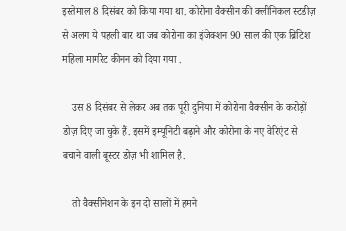इस्तेमाल 8 दिसंबर को किया गया था. कोरोना वैक्सीन की क्लीनिकल स्टडीज़ से अलग ये पहली बार था जब कोरोना का इंजेक्शन 90 साल की एक ब्रिटिश महिला मार्गरेट कीनन को दिया गया .

    उस 8 दिसंबर से लेकर अब तक पूरी दुनिया में कोरोना वैक्सीन के करोड़ों डोज़ दिए जा चुके हैं. इसमें इम्यूनिटी बढ़ाने और कोरोना के नए वेरिएंट से बचाने वाली बूस्टर डोज़ भी शामिल है.

    तो वैक्सीनेशन के इन दो सालों में हमने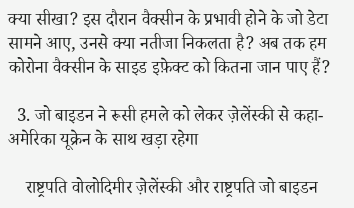क्या सीखा? इस दौरान वैक्सीन के प्रभावी होने के जो डेटा सामने आए, उनसे क्या नतीजा निकलता है? अब तक हम कोरोना वैक्सीन के साइड इफ़ेक्ट को कितना जान पाए हैं?

  3. जो बाइडन ने रूसी हमले को लेकर ज़ेलेंस्की से कहा- अमेरिका यूक्रेन के साथ खड़ा रहेगा

    राष्ट्रपति वोलोदिमीर ज़ेलेंस्की और राष्ट्रपति जो बाइडन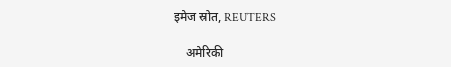इमेज स्रोत, REUTERS

    अमेरिकी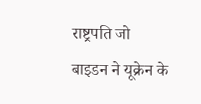राष्ट्रपति जो बाइडन ने यूक्रेन के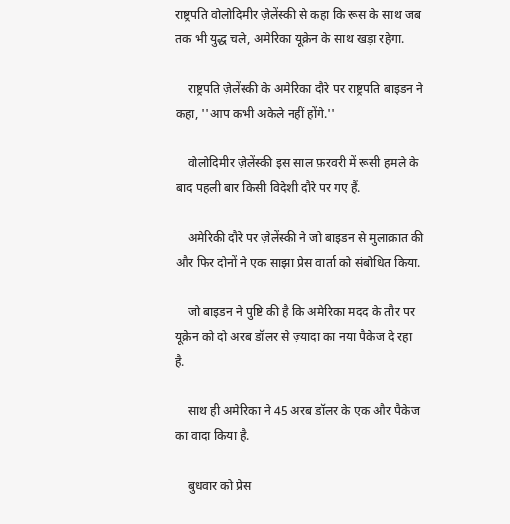राष्ट्रपति वोलोदिमीर ज़ेलेंस्की से कहा कि रूस के साथ जब तक भी युद्ध चले, अमेरिका यूक्रेन के साथ खड़ा रहेगा.

    राष्ट्रपति ज़ेलेंस्की के अमेरिका दौरे पर राष्ट्रपति बाइडन ने कहा, ''आप कभी अकेले नहीं होंगे.''

    वोलोदिमीर ज़ेलेंस्की इस साल फ़रवरी में रूसी हमले के बाद पहली बार किसी विदेशी दौरे पर गए हैं.

    अमेरिकी दौरे पर ज़ेलेंस्की ने जो बाइडन से मुलाक़ात की और फिर दोनों ने एक साझा प्रेस वार्ता को संबोधित किया.

    जो बाइडन ने पुष्टि की है कि अमेरिका मदद के तौर पर यूक्रेन को दो अरब डॉलर से ज़्यादा का नया पैकेज दे रहा है.

    साथ ही अमेरिका ने 45 अरब डॉलर के एक और पैकेज का वादा किया है.

    बुधवार को प्रेस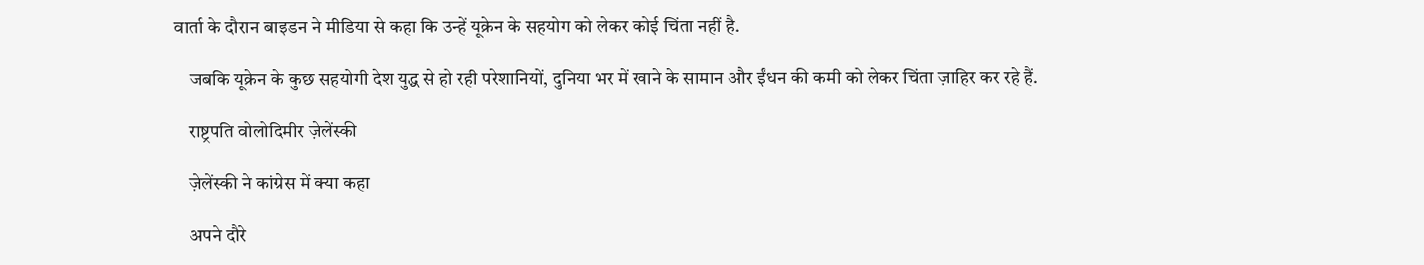वार्ता के दौरान बाइडन ने मीडिया से कहा कि उन्हें यूक्रेन के सहयोग को लेकर कोई चिंता नहीं है.

    जबकि यूक्रेन के कुछ सहयोगी देश युद्ध से हो रही परेशानियों, दुनिया भर में खाने के सामान और ईंधन की कमी को लेकर चिंता ज़ाहिर कर रहे हैं.

    राष्ट्रपति वोलोदिमीर ज़ेलेंस्की

    ज़ेलेंस्की ने कांग्रेस में क्या कहा

    अपने दौरे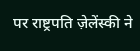पर राष्ट्रपति ज़ेलेंस्की ने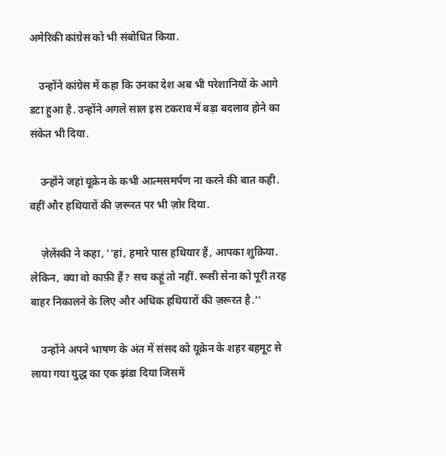अमेरिकी कांग्रेस को भी संबोधित किया.

    उन्होंने कांग्रेस में कहा कि उनका देश अब भी परेशानियों के आगे डटा हुआ है. उन्होंने अगले साल इस टकराव में बड़ा बदलाव होने का संकेत भी दिया.

    उन्होंने जहां यूक्रेन के कभी आत्मसमर्पण ना करने की बात कही. वहीं और हथियारों की ज़रूरत पर भी ज़ोर दिया.

    ज़ेलेंस्की ने कहा, ''हां, हमारे पास हथियार हैं, आपका शुक्रिया. लेकिन, क्या वो काफ़ी हैं? सच कहूं तो नहीं. रूसी सेना को पूरी तरह बाहर निकालने के लिए और अधिक हथियारों की ज़रूरत है.''

    उन्होंने अपने भाषण के अंत में संसद को यूक्रेन के शहर बहमूट से लाया गया युद्ध का एक झंडा दिया जिसमें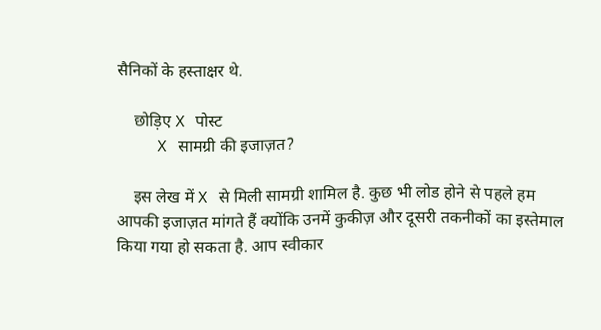सैनिकों के हस्ताक्षर थे.

    छोड़िए X पोस्ट
    X सामग्री की इजाज़त?

    इस लेख में X से मिली सामग्री शामिल है. कुछ भी लोड होने से पहले हम आपकी इजाज़त मांगते हैं क्योंकि उनमें कुकीज़ और दूसरी तकनीकों का इस्तेमाल किया गया हो सकता है. आप स्वीकार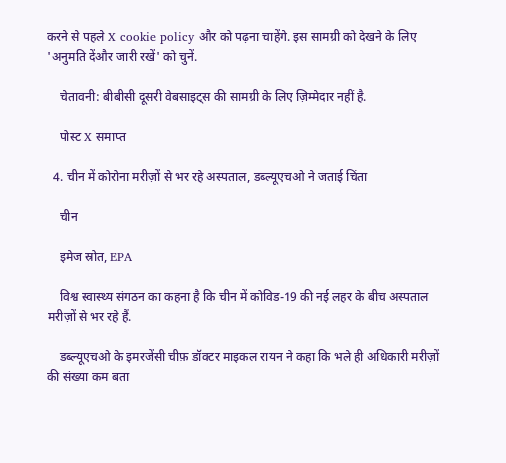करने से पहले X cookie policy और को पढ़ना चाहेंगे. इस सामग्री को देखने के लिए 'अनुमति देंऔर जारी रखें' को चुनें.

    चेतावनी: बीबीसी दूसरी वेबसाइट्स की सामग्री के लिए ज़िम्मेदार नहीं है.

    पोस्ट X समाप्त

  4. चीन में कोरोना मरीज़ों से भर रहे अस्पताल, डब्ल्यूएचओ ने जताई चिंता

    चीन

    इमेज स्रोत, EPA

    विश्व स्वास्थ्य संगठन का कहना है कि चीन में कोविड-19 की नई लहर के बीच अस्पताल मरीज़ों से भर रहे हैं.

    डब्ल्यूएचओ के इमरजेंसी चीफ़ डॉक्टर माइकल रायन ने कहा कि भले ही अधिकारी मरीज़ों की संख्या कम बता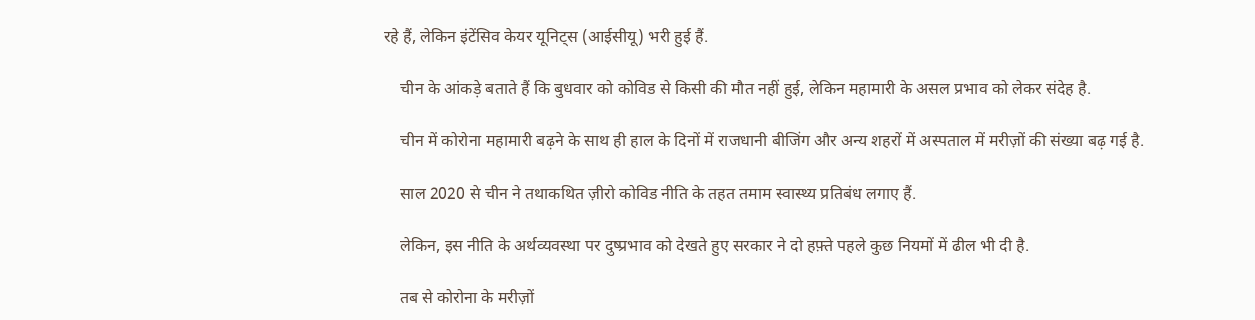रहे हैं, लेकिन इंटेंसिव केयर यूनिट्स (आईसीयू) भरी हुई हैं.

    चीन के आंकड़े बताते हैं कि बुधवार को कोविड से किसी की मौत नहीं हुई, लेकिन महामारी के असल प्रभाव को लेकर संदेह है.

    चीन में कोरोना महामारी बढ़ने के साथ ही हाल के दिनों में राजधानी बीजिंग और अन्य शहरों में अस्पताल में मरीज़ों की संख्या बढ़ गई है.

    साल 2020 से चीन ने तथाकथित ज़ीरो कोविड नीति के तहत तमाम स्वास्थ्य प्रतिबंध लगाए हैं.

    लेकिन, इस नीति के अर्थव्यवस्था पर दुष्प्रभाव को देखते हुए सरकार ने दो हफ़्ते पहले कुछ नियमों में ढील भी दी है.

    तब से कोरोना के मरीज़ों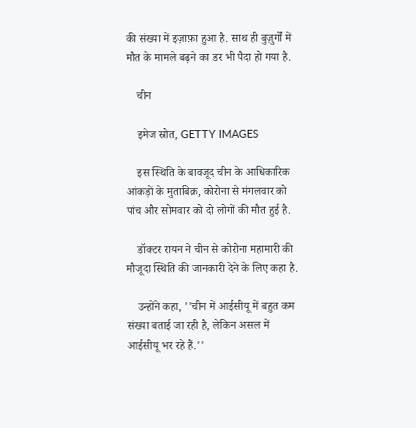की संख्या में इज़ाफ़ा हुआ है. साथ ही बुज़ुर्गों में मौत के मामले बढ़ने का डर भी पैदा हो गया है.

    चीन

    इमेज स्रोत, GETTY IMAGES

    इस स्थिति के बावजूद चीन के आधिकारिक आंकड़ों के मुताबिक़, कोरोना से मंगलवार को पांच और सोमवार को दो लोगों की मौत हुई है.

    डॉक्टर रायन ने चीन से कोरोना महामारी की मौजूदा स्थिति की जानकारी देने के लिए कहा है.

    उन्होंने कहा, ''चीन में आईसीयू में बहुत कम संख्या बताई जा रही है, लेकिन असल में आईसीयू भर रहे हैं.''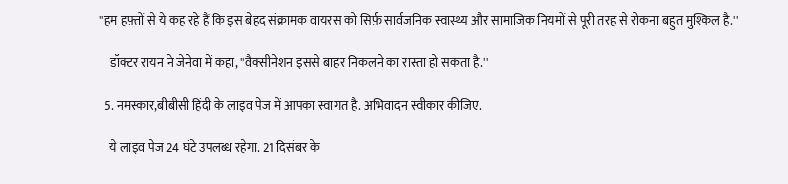''हम हफ़्तों से ये कह रहे हैं कि इस बेहद संक्रामक वायरस को सिर्फ़ सार्वजनिक स्वास्थ्य और सामाजिक नियमों से पूरी तरह से रोकना बहुत मुश्किल है.''

    डॉक्टर रायन ने जेनेवा में कहा, ''वैक्सीनेशन इससे बाहर निकलने का रास्ता हो सकता है.''

  5. नमस्कार,बीबीसी हिंदी के लाइव पेज में आपका स्वागत है. अभिवादन स्वीकार कीजिए.

    ये लाइव पेज 24 घंटे उपलब्ध रहेगा. 21 दिसंबर के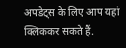अपडेट्स के लिए आप यहां क्लिककर सकते हैं.